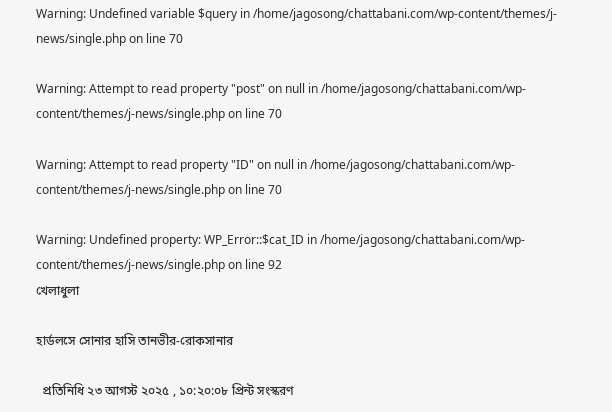Warning: Undefined variable $query in /home/jagosong/chattabani.com/wp-content/themes/j-news/single.php on line 70

Warning: Attempt to read property "post" on null in /home/jagosong/chattabani.com/wp-content/themes/j-news/single.php on line 70

Warning: Attempt to read property "ID" on null in /home/jagosong/chattabani.com/wp-content/themes/j-news/single.php on line 70

Warning: Undefined property: WP_Error::$cat_ID in /home/jagosong/chattabani.com/wp-content/themes/j-news/single.php on line 92
খেলাধুলা

হার্ডলসে সোনার হাসি তানভীর-রোকসানার

  প্রতিনিধি ২৩ আগস্ট ২০২৫ , ১০:২০:০৮ প্রিন্ট সংস্করণ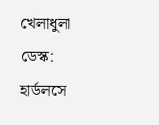খেলাধুলা ডেস্ক: হার্ডলসে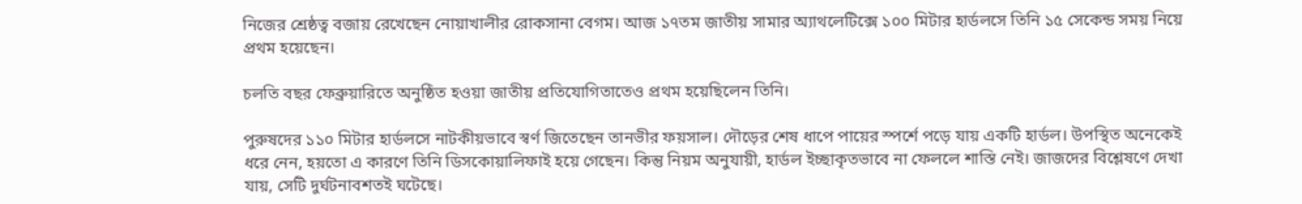নিজের শ্রেষ্ঠত্ব বজায় রেখেছেন নোয়াখালীর রোকসানা বেগম। আজ ১৭তম জাতীয় সামার অ্যাথলেটিক্সে ১০০ মিটার হার্ডলসে তিনি ১৫ সেকেন্ড সময় নিয়ে প্রথম হয়েছেন।

চলতি বছর ফেব্রুয়ারিতে অনুষ্ঠিত হওয়া জাতীয় প্রতিযোগিতাতেও প্রথম হয়েছিলেন তিনি।

পুরুষদের ১১০ মিটার হার্ডলসে নাটকীয়ভাবে স্বর্ণ জিতেছেন তানভীর ফয়সাল। দৌড়ের শেষ ধাপে পায়ের স্পর্শে পড়ে যায় একটি হার্ডল। উপস্থিত অনেকেই ধরে নেন, হয়তো এ কারণে তিনি ডিসকোয়ালিফাই হয়ে গেছেন। কিন্তু নিয়ম অনুযায়ী, হার্ডল ইচ্ছাকৃতভাবে না ফেললে শাস্তি নেই। জাজদের বিশ্লেষণে দেখা যায়, সেটি দুর্ঘটনাবশতই ঘটেছে।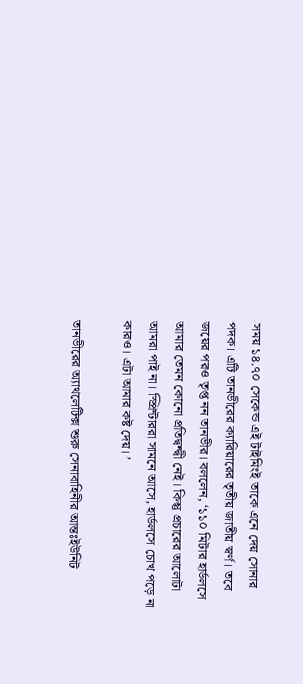সময় ১৪.৭০ সেকেন্ড এই টাইমিংই তাকে এনে দেয় সোনার পদক। এটি তানভীরের ক্যারিয়ারের তৃতীয় জাতীয় স্বর্ণ। তবে জয়ের পরও তৃপ্ত নন তানভীর। বললেন, ‘১১০ মিটার হার্ডলসে আমার তেমন কোনো প্রতিদ্বন্দ্বী নেই। কিন্তু প্রচারের আলোটা আমরা পাই না। স্প্রিন্টাররা সামনে আসে, হার্ডলসে চোখ পড়ে না কারও। এটা আমার কষ্ট দেয়। ’

তানভীরের অ্যাথলেটিক্স শুরু সেনাবাহিনীর আন্তঃইউনিট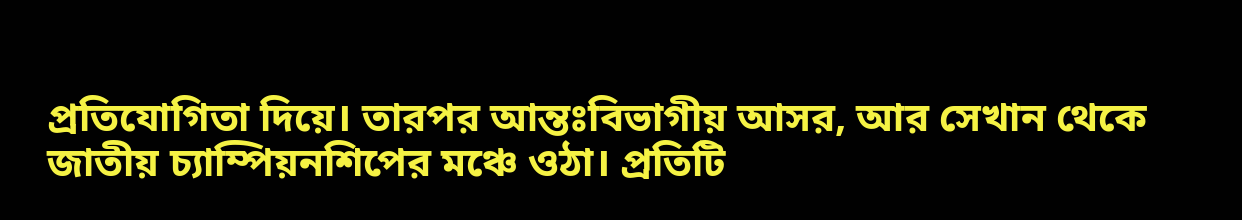প্রতিযোগিতা দিয়ে। তারপর আন্তঃবিভাগীয় আসর, আর সেখান থেকে জাতীয় চ্যাম্পিয়নশিপের মঞ্চে ওঠা। প্রতিটি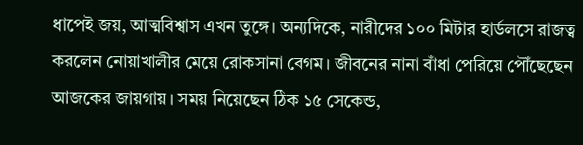ধাপেই জয়, আত্মবিশ্বাস এখন তুঙ্গে। অন্যদিকে, নারীদের ১০০ মিটার হার্ডলসে রাজত্ব করলেন নোয়াখালীর মেয়ে রোকসানা বেগম। জীবনের নানা বাঁধা পেরিয়ে পৌঁছেছেন আজকের জায়গায়। সময় নিয়েছেন ঠিক ১৫ সেকেন্ড,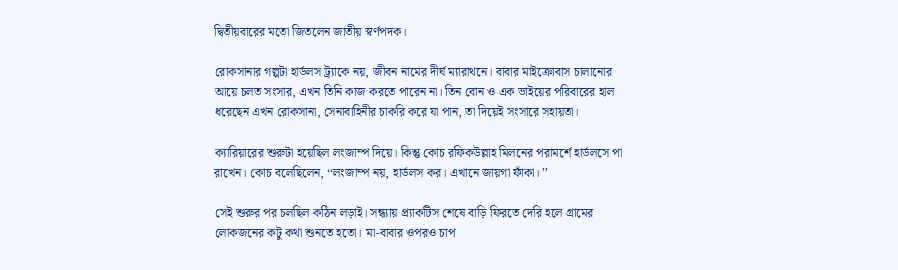দ্বিতীয়বারের মতো জিতলেন জাতীয় স্বর্ণপদক।

রোকসানার গল্পটা হার্ডলস ট্র্যাকে নয়, জীবন নামের দীর্ঘ ম্যারাথনে। বাবার মাইক্রোবাস চালানোর আয়ে চলত সংসার, এখন তিনি কাজ করতে পারেন না। তিন বোন ও এক ভাইয়ের পরিবারের হাল ধরেছেন এখন রোকসানা, সেনাবাহিনীর চাকরি করে যা পান, তা দিয়েই সংসারে সহায়তা।

ক্যারিয়ারের শুরুটা হয়েছিল লংজাম্প দিয়ে। কিন্তু কোচ রফিকউল্লাহ মিলনের পরামর্শে হার্ডলসে পা রাখেন। কোচ বলেছিলেন, ‘‘লংজাম্প নয়, হার্ডলস কর। এখানে জায়গা ফাঁকা। ’’

সেই শুরুর পর চলছিল কঠিন লড়াই। সন্ধ্যায় প্র্যাকটিস শেষে বাড়ি ফিরতে দেরি হলে গ্রামের লোকজনের কটু কথা শুনতে হতো। মা-বাবার ওপরও চাপ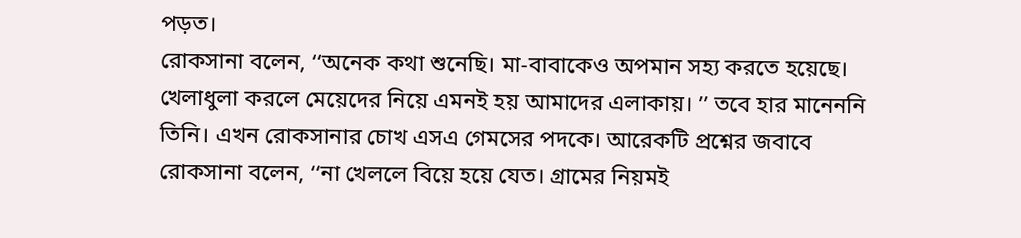পড়ত।
রোকসানা বলেন, ‘‘অনেক কথা শুনেছি। মা-বাবাকেও অপমান সহ্য করতে হয়েছে। খেলাধুলা করলে মেয়েদের নিয়ে এমনই হয় আমাদের এলাকায়। ’’ তবে হার মানেননি তিনি। এখন রোকসানার চোখ এসএ গেমসের পদকে। আরেকটি প্রশ্নের জবাবে রোকসানা বলেন, ‘‘না খেললে বিয়ে হয়ে যেত। গ্রামের নিয়মই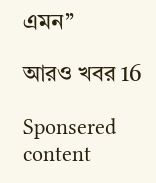এমন’’

আরও খবর 16

Sponsered content